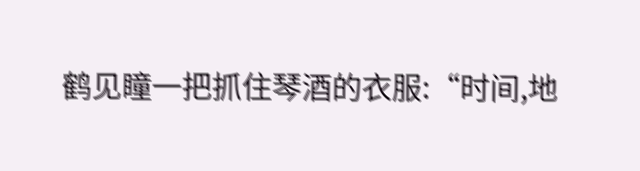鹤见瞳一把抓住琴酒的衣服:“时间,地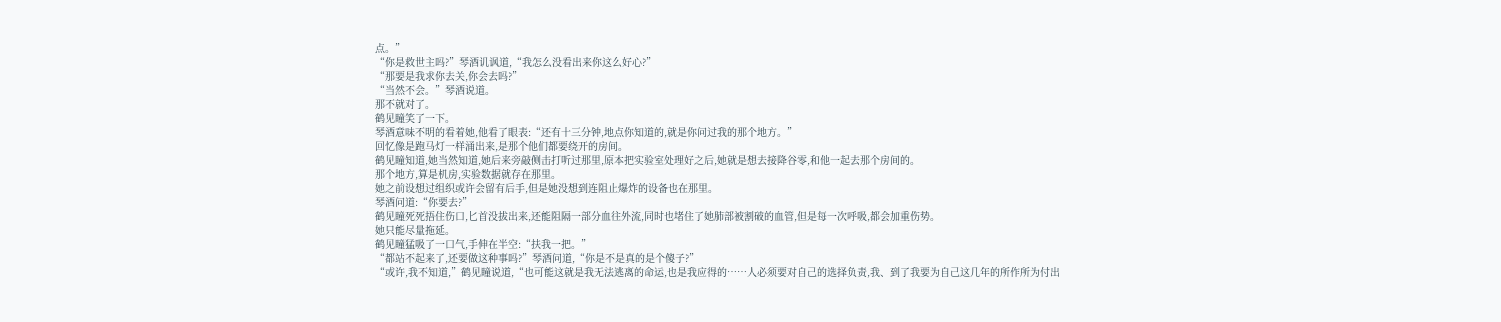点。”
“你是救世主吗?”琴酒讥讽道,“我怎么没看出来你这么好心?”
“那要是我求你去关,你会去吗?”
“当然不会。”琴酒说道。
那不就对了。
鹤见瞳笑了一下。
琴酒意味不明的看着她,他看了眼表:“还有十三分钟,地点你知道的,就是你问过我的那个地方。”
回忆像是跑马灯一样涌出来,是那个他们都要绕开的房间。
鹤见瞳知道,她当然知道,她后来旁敲侧击打听过那里,原本把实验室处理好之后,她就是想去接降谷零,和他一起去那个房间的。
那个地方,算是机房,实验数据就存在那里。
她之前设想过组织或许会留有后手,但是她没想到连阻止爆炸的设备也在那里。
琴酒问道:“你要去?”
鹤见瞳死死捂住伤口,匕首没拔出来,还能阻隔一部分血往外流,同时也堵住了她肺部被割破的血管,但是每一次呼吸,都会加重伤势。
她只能尽量拖延。
鹤见瞳猛吸了一口气,手伸在半空:“扶我一把。”
“都站不起来了,还要做这种事吗?”琴酒问道,“你是不是真的是个傻子?”
“或许,我不知道,”鹤见瞳说道,“也可能这就是我无法逃离的命运,也是我应得的……人必须要对自己的选择负责,我、到了我要为自己这几年的所作所为付出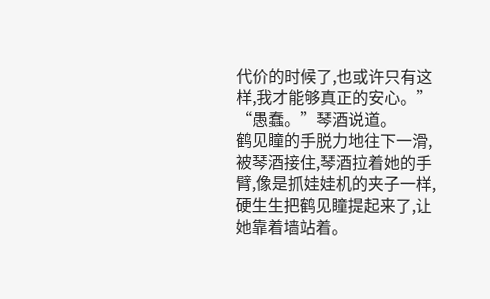代价的时候了,也或许只有这样,我才能够真正的安心。”
“愚蠢。”琴酒说道。
鹤见瞳的手脱力地往下一滑,被琴酒接住,琴酒拉着她的手臂,像是抓娃娃机的夹子一样,硬生生把鹤见瞳提起来了,让她靠着墙站着。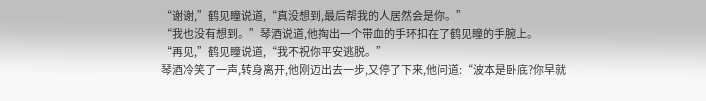“谢谢,”鹤见瞳说道,“真没想到,最后帮我的人居然会是你。”
“我也没有想到。”琴酒说道,他掏出一个带血的手环扣在了鹤见瞳的手腕上。
“再见,”鹤见瞳说道,“我不祝你平安逃脱。”
琴酒冷笑了一声,转身离开,他刚迈出去一步,又停了下来,他问道:“波本是卧底?你早就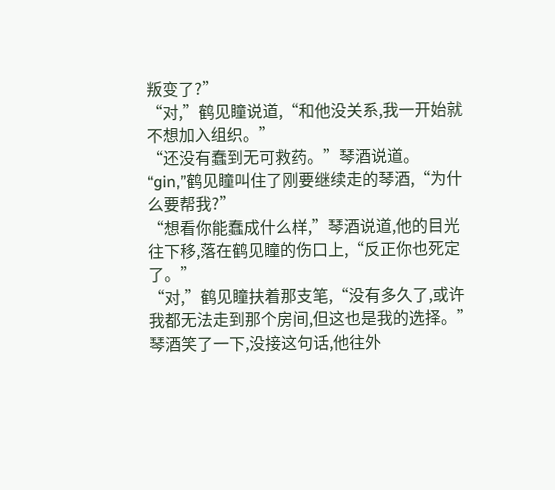叛变了?”
“对,”鹤见瞳说道,“和他没关系,我一开始就不想加入组织。”
“还没有蠢到无可救药。”琴酒说道。
“gin,”鹤见瞳叫住了刚要继续走的琴酒,“为什么要帮我?”
“想看你能蠢成什么样,”琴酒说道,他的目光往下移,落在鹤见瞳的伤口上,“反正你也死定了。”
“对,”鹤见瞳扶着那支笔,“没有多久了,或许我都无法走到那个房间,但这也是我的选择。”
琴酒笑了一下,没接这句话,他往外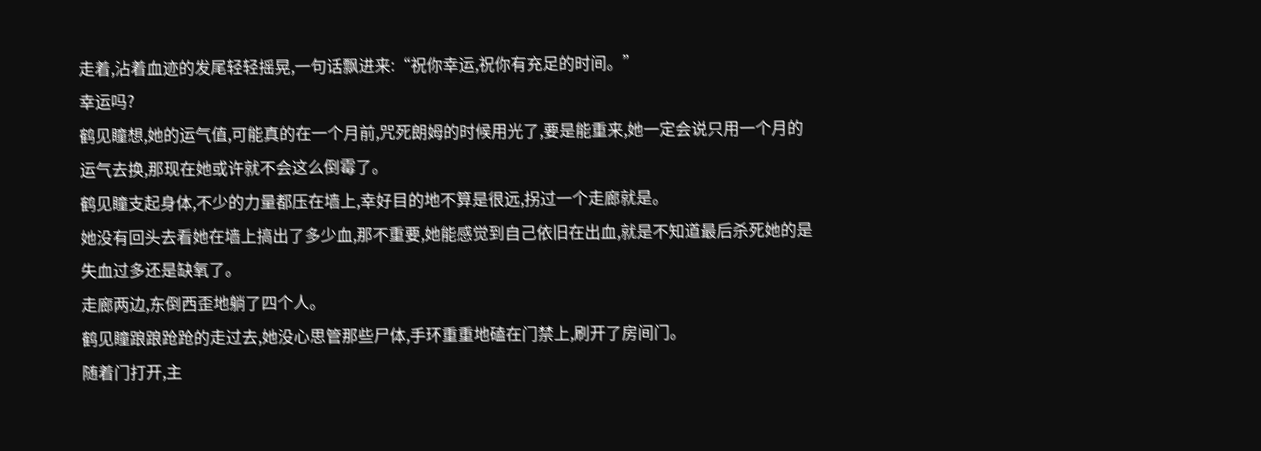走着,沾着血迹的发尾轻轻摇晃,一句话飘进来:“祝你幸运,祝你有充足的时间。”
幸运吗?
鹤见瞳想,她的运气值,可能真的在一个月前,咒死朗姆的时候用光了,要是能重来,她一定会说只用一个月的运气去换,那现在她或许就不会这么倒霉了。
鹤见瞳支起身体,不少的力量都压在墙上,幸好目的地不算是很远,拐过一个走廊就是。
她没有回头去看她在墙上搞出了多少血,那不重要,她能感觉到自己依旧在出血,就是不知道最后杀死她的是失血过多还是缺氧了。
走廊两边,东倒西歪地躺了四个人。
鹤见瞳踉踉跄跄的走过去,她没心思管那些尸体,手环重重地磕在门禁上,刷开了房间门。
随着门打开,主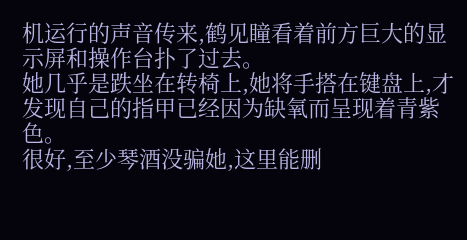机运行的声音传来,鹤见瞳看着前方巨大的显示屏和操作台扑了过去。
她几乎是跌坐在转椅上,她将手搭在键盘上,才发现自己的指甲已经因为缺氧而呈现着青紫色。
很好,至少琴酒没骗她,这里能删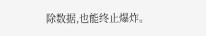除数据,也能终止爆炸。